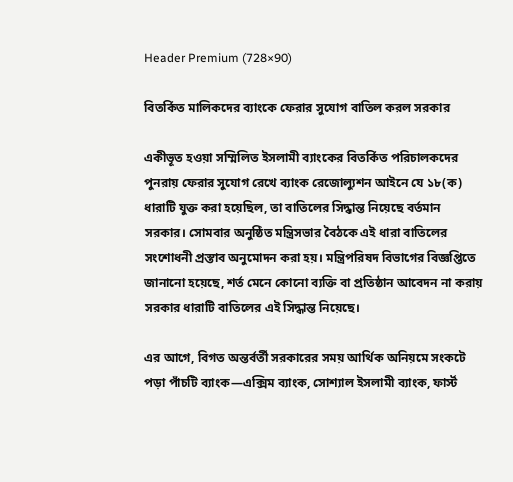Header Premium (728×90)

বিতর্কিত মালিকদের ব্যাংকে ফেরার সুযোগ বাতিল করল সরকার

একীভূত হওয়া সম্মিলিত ইসলামী ব্যাংকের বিতর্কিত পরিচালকদের পুনরায় ফেরার সুযোগ রেখে ব্যাংক রেজোল্যুশন আইনে যে ১৮(ক) ধারাটি যুক্ত করা হয়েছিল, তা বাতিলের সিদ্ধান্ত নিয়েছে বর্তমান সরকার। সোমবার অনুষ্ঠিত মন্ত্রিসভার বৈঠকে এই ধারা বাতিলের সংশোধনী প্রস্তাব অনুমোদন করা হয়। মন্ত্রিপরিষদ বিভাগের বিজ্ঞপ্তিতে জানানো হয়েছে, শর্ত মেনে কোনো ব্যক্তি বা প্রতিষ্ঠান আবেদন না করায় সরকার ধারাটি বাতিলের এই সিদ্ধান্ত নিয়েছে।

এর আগে, বিগত অন্তর্বর্তী সরকারের সময় আর্থিক অনিয়মে সংকটে পড়া পাঁচটি ব্যাংক—এক্সিম ব্যাংক, সোশ্যাল ইসলামী ব্যাংক, ফার্স্ট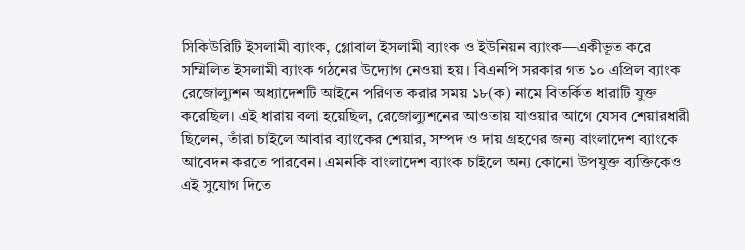সিকিউরিটি ইসলামী ব্যাংক, গ্লোবাল ইসলামী ব্যাংক ও ইউনিয়ন ব্যাংক—একীভূত করে সম্মিলিত ইসলামী ব্যাংক গঠনের উদ্যোগ নেওয়া হয়। বিএনপি সরকার গত ১০ এপ্রিল ব্যাংক রেজোল্যুশন অধ্যাদেশটি আইনে পরিণত করার সময় ১৮(ক) নামে বিতর্কিত ধারাটি যুক্ত করেছিল। এই ধারায় বলা হয়েছিল, রেজোল্যুশনের আওতায় যাওয়ার আগে যেসব শেয়ারধারী ছিলেন, তাঁরা চাইলে আবার ব্যাংকের শেয়ার, সম্পদ ও দায় গ্রহণের জন্য বাংলাদেশ ব্যাংকে আবেদন করতে পারবেন। এমনকি বাংলাদেশ ব্যাংক চাইলে অন্য কোনো উপযুক্ত ব্যক্তিকেও এই সুযোগ দিতে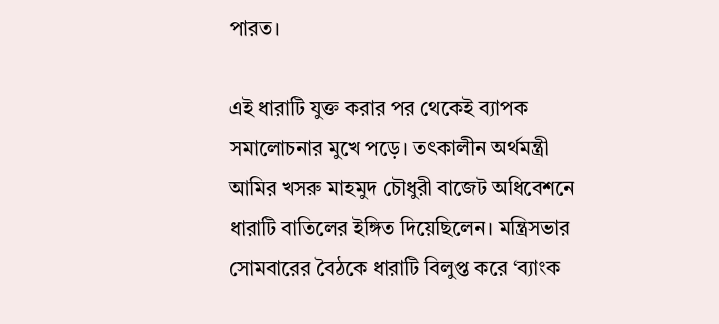পারত।

এই ধারাটি যুক্ত করার পর থেকেই ব্যাপক সমালোচনার মুখে পড়ে। তৎকালীন অর্থমন্ত্রী আমির খসরু মাহমুদ চৌধুরী বাজেট অধিবেশনে ধারাটি বাতিলের ইঙ্গিত দিয়েছিলেন। মন্ত্রিসভার সোমবারের বৈঠকে ধারাটি বিলুপ্ত করে ‘ব্যাংক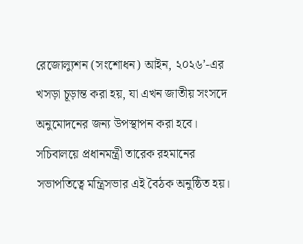রেজোল্যুশন (সংশোধন) আইন, ২০২৬’-এর খসড়া চূড়ান্ত করা হয়, যা এখন জাতীয় সংসদে অনুমোদনের জন্য উপস্থাপন করা হবে। সচিবালয়ে প্রধানমন্ত্রী তারেক রহমানের সভাপতিত্বে মন্ত্রিসভার এই বৈঠক অনুষ্ঠিত হয়।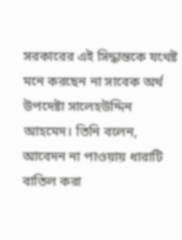সরকারের এই সিদ্ধান্তকে যথেষ্ট মনে করছেন না সাবেক অর্থ উপদেষ্টা সালেহউদ্দিন আহমেদ। তিনি বলেন, আবেদন না পাওয়ায় ধারাটি বাতিল করা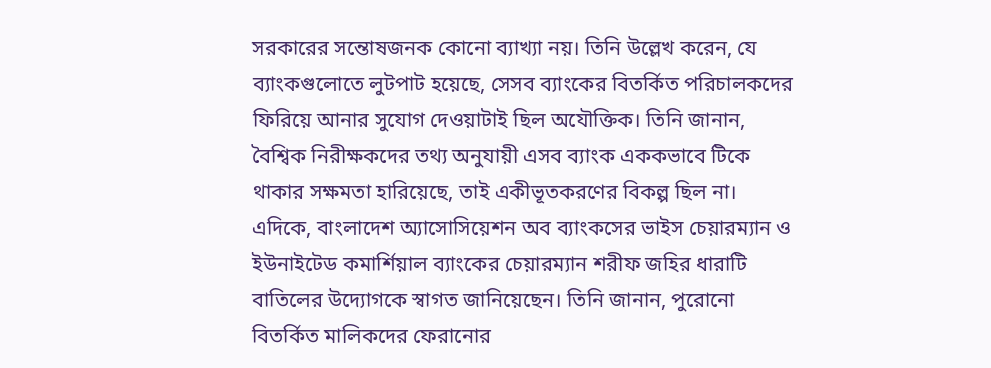সরকারের সন্তোষজনক কোনো ব্যাখ্যা নয়। তিনি উল্লেখ করেন, যে ব্যাংকগুলোতে লুটপাট হয়েছে, সেসব ব্যাংকের বিতর্কিত পরিচালকদের ফিরিয়ে আনার সুযোগ দেওয়াটাই ছিল অযৌক্তিক। তিনি জানান, বৈশ্বিক নিরীক্ষকদের তথ্য অনুযায়ী এসব ব্যাংক এককভাবে টিকে থাকার সক্ষমতা হারিয়েছে, তাই একীভূতকরণের বিকল্প ছিল না। এদিকে, বাংলাদেশ অ্যাসোসিয়েশন অব ব্যাংকসের ভাইস চেয়ারম্যান ও ইউনাইটেড কমার্শিয়াল ব্যাংকের চেয়ারম্যান শরীফ জহির ধারাটি বাতিলের উদ্যোগকে স্বাগত জানিয়েছেন। তিনি জানান, পুরোনো বিতর্কিত মালিকদের ফেরানোর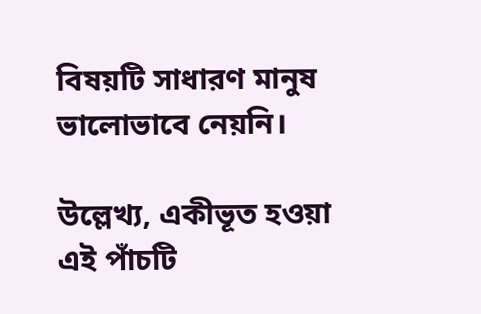বিষয়টি সাধারণ মানুষ ভালোভাবে নেয়নি।

উল্লেখ্য, একীভূত হওয়া এই পাঁচটি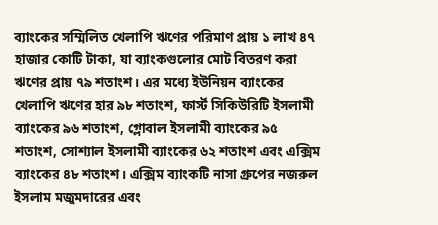ব্যাংকের সম্মিলিত খেলাপি ঋণের পরিমাণ প্রায় ১ লাখ ৪৭ হাজার কোটি টাকা, যা ব্যাংকগুলোর মোট বিতরণ করা ঋণের প্রায় ৭৯ শতাংশ। এর মধ্যে ইউনিয়ন ব্যাংকের খেলাপি ঋণের হার ৯৮ শতাংশ, ফার্স্ট সিকিউরিটি ইসলামী ব্যাংকের ৯৬ শতাংশ, গ্লোবাল ইসলামী ব্যাংকের ৯৫ শতাংশ, সোশ্যাল ইসলামী ব্যাংকের ৬২ শতাংশ এবং এক্সিম ব্যাংকের ৪৮ শতাংশ। এক্সিম ব্যাংকটি নাসা গ্রুপের নজরুল ইসলাম মজুমদারের এবং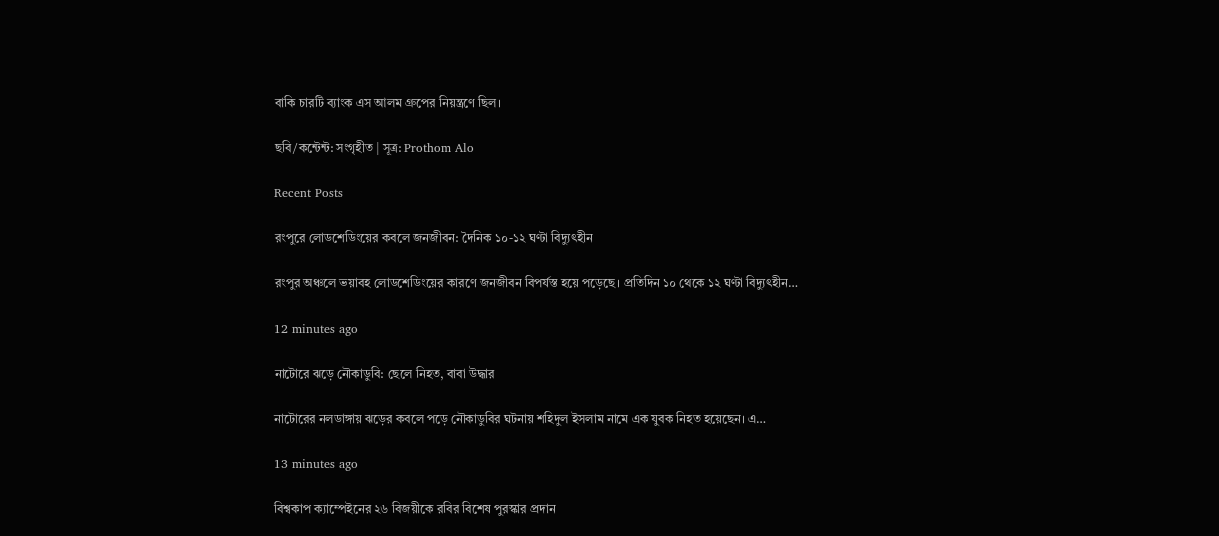বাকি চারটি ব্যাংক এস আলম গ্রুপের নিয়ন্ত্রণে ছিল।

ছবি/কন্টেন্ট: সংগৃহীত | সূত্র: Prothom Alo

Recent Posts

রংপুরে লোডশেডিংয়ের কবলে জনজীবন: দৈনিক ১০-১২ ঘণ্টা বিদ্যুৎহীন

রংপুর অঞ্চলে ভয়াবহ লোডশেডিংয়ের কারণে জনজীবন বিপর্যস্ত হয়ে পড়েছে। প্রতিদিন ১০ থেকে ১২ ঘণ্টা বিদ্যুৎহীন…

12 minutes ago

নাটোরে ঝড়ে নৌকাডুবি: ছেলে নিহত, বাবা উদ্ধার

নাটোরের নলডাঙ্গায় ঝড়ের কবলে পড়ে নৌকাডুবির ঘটনায় শহিদুল ইসলাম নামে এক যুবক নিহত হয়েছেন। এ…

13 minutes ago

বিশ্বকাপ ক্যাম্পেইনের ২৬ বিজয়ীকে রবির বিশেষ পুরস্কার প্রদান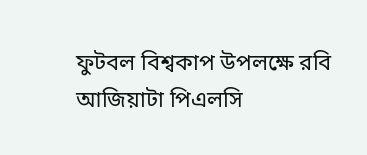ফুটবল বিশ্বকাপ উপলক্ষে রবি আজিয়াটা পিএলসি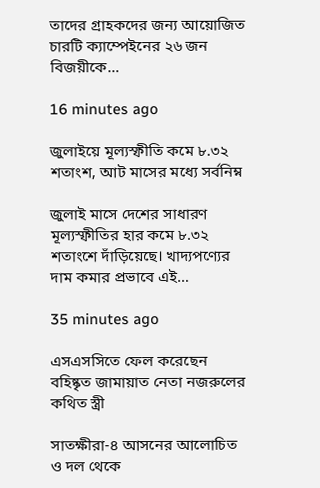তাদের গ্রাহকদের জন্য আয়োজিত চারটি ক্যাম্পেইনের ২৬ জন বিজয়ীকে…

16 minutes ago

জুলাইয়ে মূল্যস্ফীতি কমে ৮.৩২ শতাংশ, আট মাসের মধ্যে সর্বনিম্ন

জুলাই মাসে দেশের সাধারণ মূল্যস্ফীতির হার কমে ৮.৩২ শতাংশে দাঁড়িয়েছে। খাদ্যপণ্যের দাম কমার প্রভাবে এই…

35 minutes ago

এসএসসিতে ফেল করেছেন বহিষ্কৃত জামায়াত নেতা নজরুলের কথিত স্ত্রী

সাতক্ষীরা-৪ আসনের আলোচিত ও দল থেকে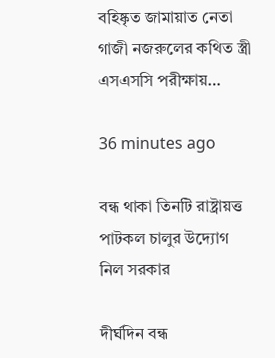বহিষ্কৃত জামায়াত নেতা গাজী নজরুলের কথিত স্ত্রী এসএসসি পরীক্ষায়…

36 minutes ago

বন্ধ থাকা তিনটি রাষ্ট্রায়ত্ত পাটকল চালুর উদ্যোগ নিল সরকার

দীর্ঘদিন বন্ধ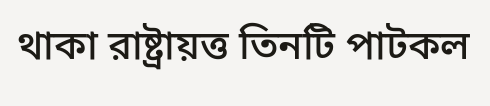থাকা রাষ্ট্রায়ত্ত তিনটি পাটকল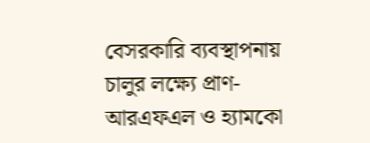বেসরকারি ব্যবস্থাপনায় চালুর লক্ষ্যে প্রাণ-আরএফএল ও হ্যামকো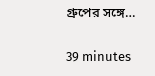গ্রুপের সঙ্গে…

39 minutes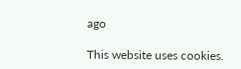ago

This website uses cookies.